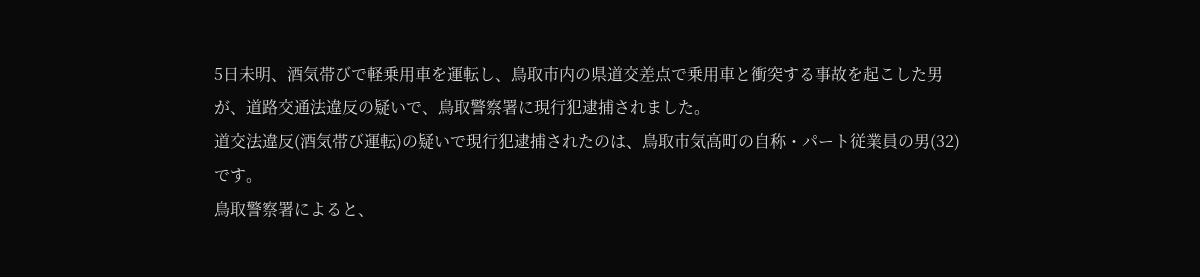5日未明、酒気帯びで軽乗用車を運転し、鳥取市内の県道交差点で乗用車と衝突する事故を起こした男が、道路交通法違反の疑いで、鳥取警察署に現行犯逮捕されました。
道交法違反(酒気帯び運転)の疑いで現行犯逮捕されたのは、鳥取市気高町の自称・パート従業員の男(32)です。
鳥取警察署によると、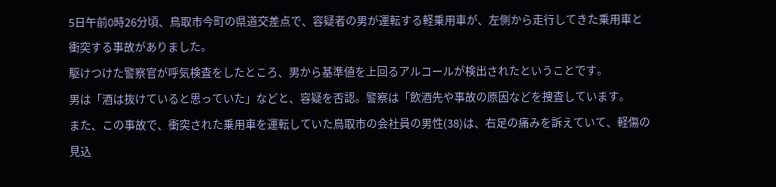5日午前0時26分頃、鳥取市今町の県道交差点で、容疑者の男が運転する軽乗用車が、左側から走行してきた乗用車と衝突する事故がありました。
駆けつけた警察官が呼気検査をしたところ、男から基準値を上回るアルコールが検出されたということです。
男は「酒は抜けていると思っていた」などと、容疑を否認。警察は「飲酒先や事故の原因などを捜査しています。
また、この事故で、衝突された乗用車を運転していた鳥取市の会社員の男性(38)は、右足の痛みを訴えていて、軽傷の見込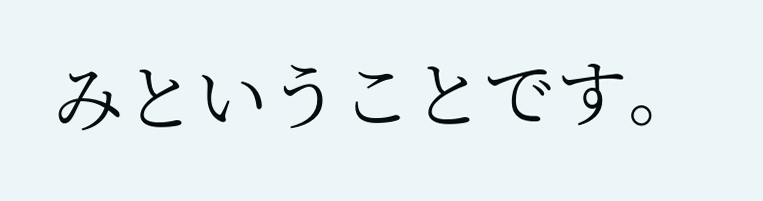みということです。